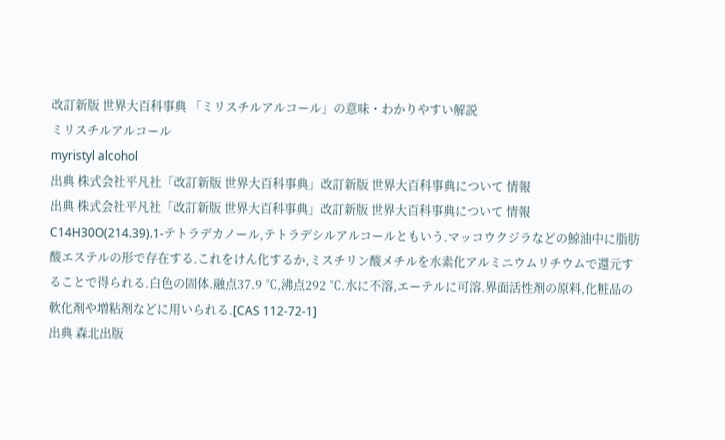改訂新版 世界大百科事典 「ミリスチルアルコール」の意味・わかりやすい解説
ミリスチルアルコール
myristyl alcohol
出典 株式会社平凡社「改訂新版 世界大百科事典」改訂新版 世界大百科事典について 情報
出典 株式会社平凡社「改訂新版 世界大百科事典」改訂新版 世界大百科事典について 情報
C14H30O(214.39).1-テトラデカノール,テトラデシルアルコールともいう.マッコウクジラなどの鯨油中に脂肪酸エステルの形で存在する.これをけん化するか,ミスチリン酸メチルを水素化アルミニウムリチウムで還元することで得られる.白色の固体.融点37.9 ℃,沸点292 ℃.水に不溶,エーテルに可溶.界面活性剤の原料,化粧品の軟化剤や増粘剤などに用いられる.[CAS 112-72-1]
出典 森北出版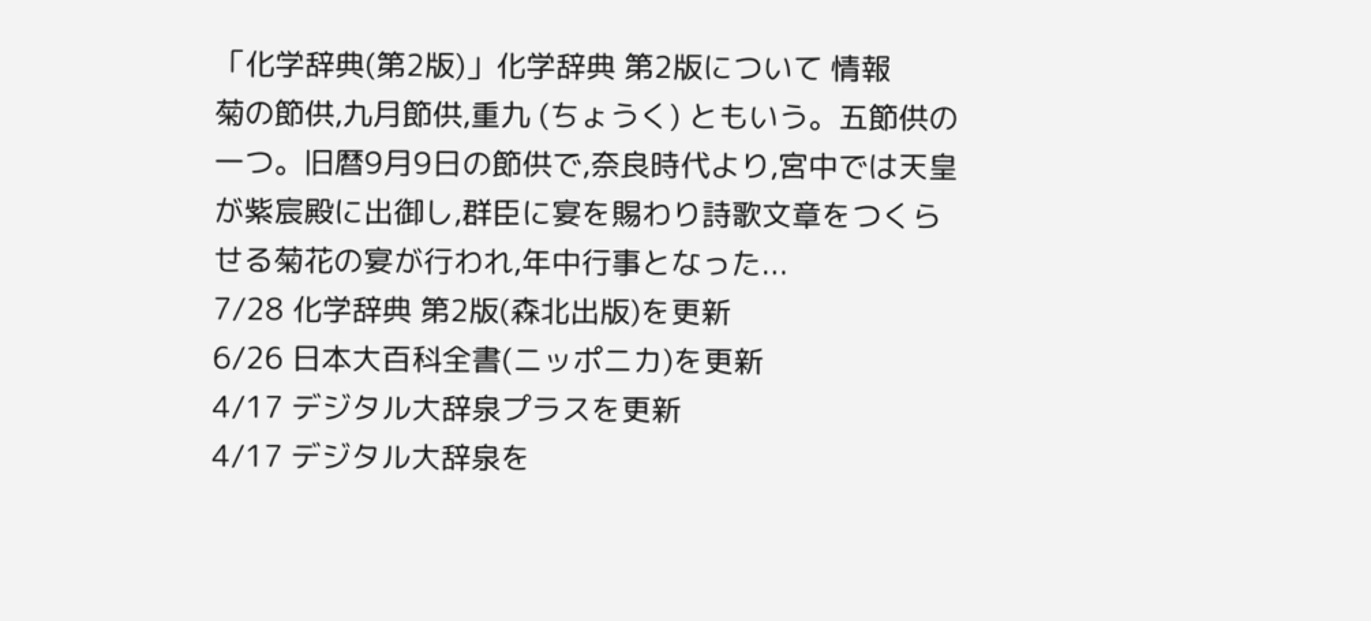「化学辞典(第2版)」化学辞典 第2版について 情報
菊の節供,九月節供,重九 (ちょうく) ともいう。五節供の一つ。旧暦9月9日の節供で,奈良時代より,宮中では天皇が紫宸殿に出御し,群臣に宴を賜わり詩歌文章をつくらせる菊花の宴が行われ,年中行事となった...
7/28 化学辞典 第2版(森北出版)を更新
6/26 日本大百科全書(ニッポニカ)を更新
4/17 デジタル大辞泉プラスを更新
4/17 デジタル大辞泉を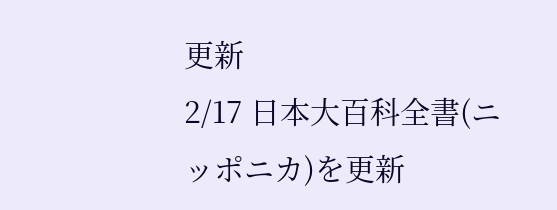更新
2/17 日本大百科全書(ニッポニカ)を更新